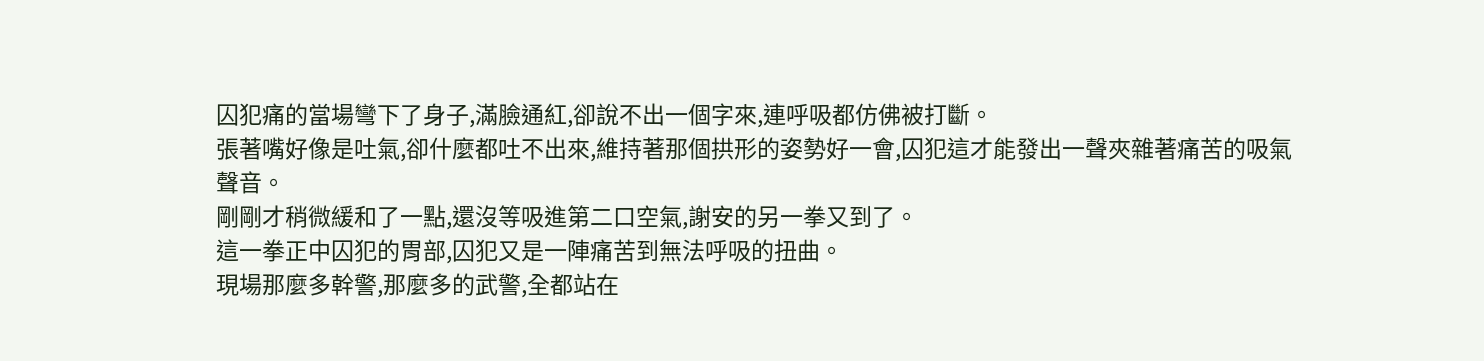囚犯痛的當場彎下了身子,滿臉通紅,卻說不出一個字來,連呼吸都仿佛被打斷。
張著嘴好像是吐氣,卻什麼都吐不出來,維持著那個拱形的姿勢好一會,囚犯這才能發出一聲夾雜著痛苦的吸氣聲音。
剛剛才稍微緩和了一點,還沒等吸進第二口空氣,謝安的另一拳又到了。
這一拳正中囚犯的胃部,囚犯又是一陣痛苦到無法呼吸的扭曲。
現場那麼多幹警,那麼多的武警,全都站在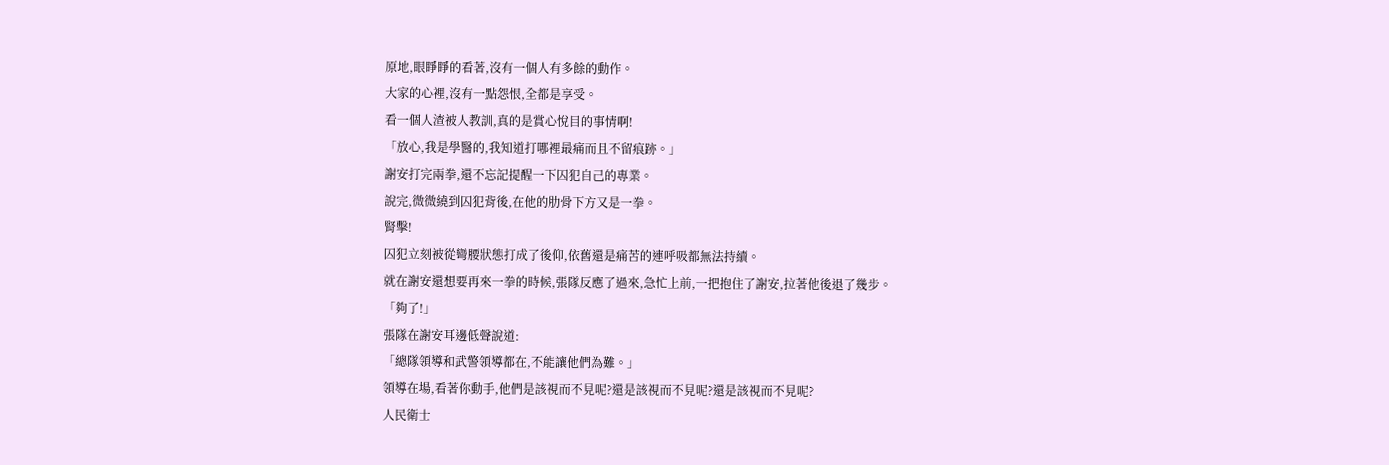原地,眼睜睜的看著,沒有一個人有多餘的動作。
大家的心裡,沒有一點怨恨,全都是享受。
看一個人渣被人教訓,真的是賞心悅目的事情啊!
「放心,我是學醫的,我知道打哪裡最痛而且不留痕跡。」
謝安打完兩拳,還不忘記提醒一下囚犯自己的專業。
說完,微微繞到囚犯背後,在他的肋骨下方又是一拳。
腎擊!
囚犯立刻被從彎腰狀態打成了後仰,依舊還是痛苦的連呼吸都無法持續。
就在謝安還想要再來一拳的時候,張隊反應了過來,急忙上前,一把抱住了謝安,拉著他後退了幾步。
「夠了!」
張隊在謝安耳邊低聲說道:
「總隊領導和武警領導都在,不能讓他們為難。」
領導在場,看著你動手,他們是該視而不見呢?還是該視而不見呢?還是該視而不見呢?
人民衛士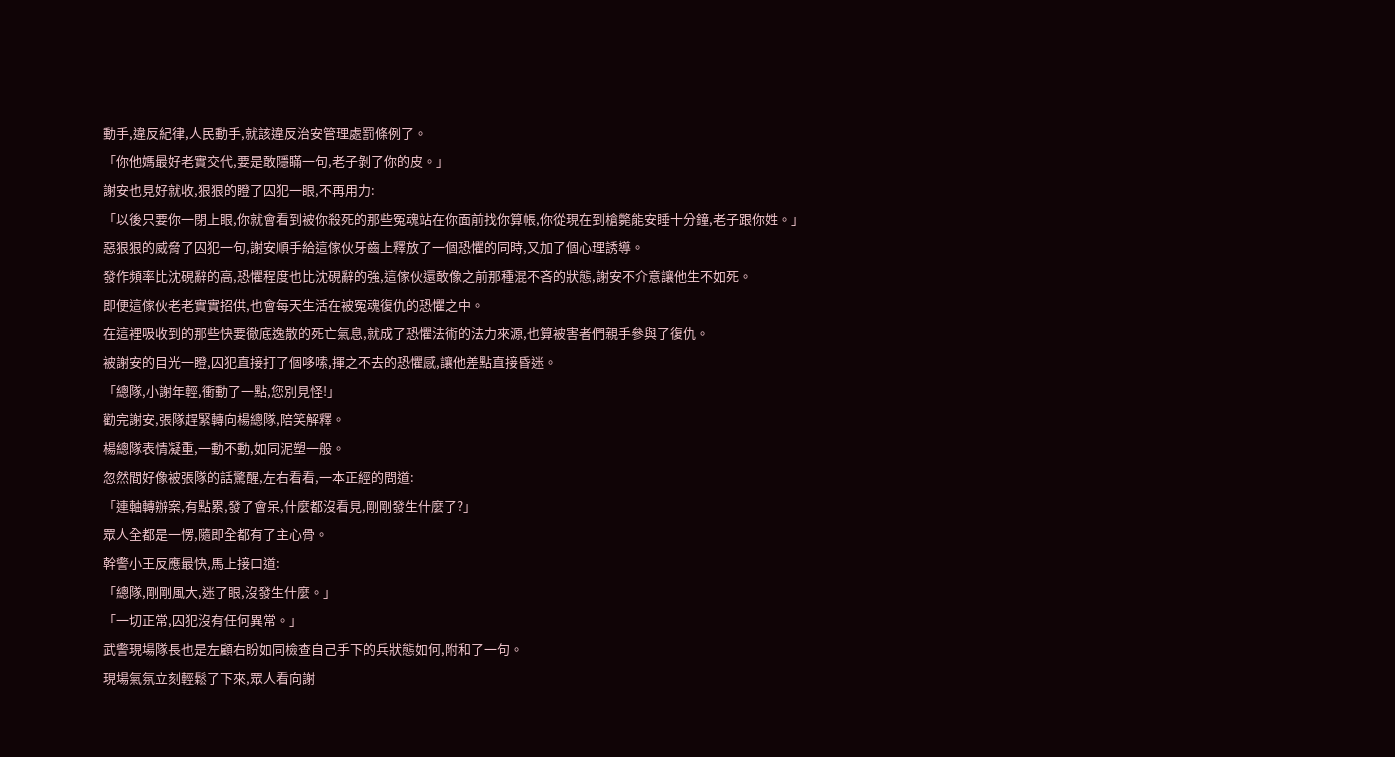動手,違反紀律,人民動手,就該違反治安管理處罰條例了。
「你他媽最好老實交代,要是敢隱瞞一句,老子剝了你的皮。」
謝安也見好就收,狠狠的瞪了囚犯一眼,不再用力:
「以後只要你一閉上眼,你就會看到被你殺死的那些冤魂站在你面前找你算帳,你從現在到槍斃能安睡十分鐘,老子跟你姓。」
惡狠狠的威脅了囚犯一句,謝安順手給這傢伙牙齒上釋放了一個恐懼的同時,又加了個心理誘導。
發作頻率比沈硯辭的高,恐懼程度也比沈硯辭的強,這傢伙還敢像之前那種混不吝的狀態,謝安不介意讓他生不如死。
即便這傢伙老老實實招供,也會每天生活在被冤魂復仇的恐懼之中。
在這裡吸收到的那些快要徹底逸散的死亡氣息,就成了恐懼法術的法力來源,也算被害者們親手參與了復仇。
被謝安的目光一瞪,囚犯直接打了個哆嗦,揮之不去的恐懼感,讓他差點直接昏迷。
「總隊,小謝年輕,衝動了一點,您別見怪!」
勸完謝安,張隊趕緊轉向楊總隊,陪笑解釋。
楊總隊表情凝重,一動不動,如同泥塑一般。
忽然間好像被張隊的話驚醒,左右看看,一本正經的問道:
「連軸轉辦案,有點累,發了會呆,什麼都沒看見,剛剛發生什麼了?」
眾人全都是一愣,隨即全都有了主心骨。
幹警小王反應最快,馬上接口道:
「總隊,剛剛風大,迷了眼,沒發生什麼。」
「一切正常,囚犯沒有任何異常。」
武警現場隊長也是左顧右盼如同檢查自己手下的兵狀態如何,附和了一句。
現場氣氛立刻輕鬆了下來,眾人看向謝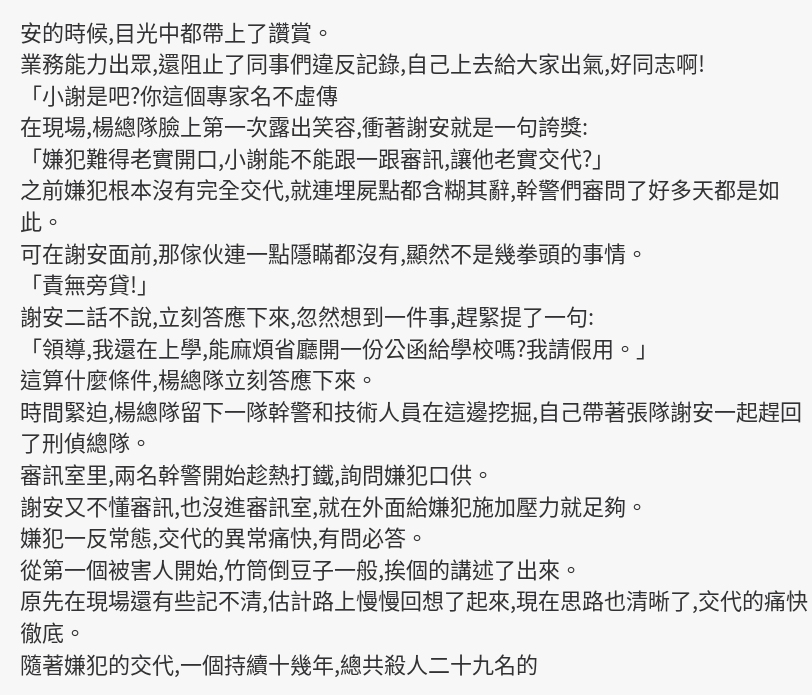安的時候,目光中都帶上了讚賞。
業務能力出眾,還阻止了同事們違反記錄,自己上去給大家出氣,好同志啊!
「小謝是吧?你這個專家名不虛傳
在現場,楊總隊臉上第一次露出笑容,衝著謝安就是一句誇獎:
「嫌犯難得老實開口,小謝能不能跟一跟審訊,讓他老實交代?」
之前嫌犯根本沒有完全交代,就連埋屍點都含糊其辭,幹警們審問了好多天都是如此。
可在謝安面前,那傢伙連一點隱瞞都沒有,顯然不是幾拳頭的事情。
「責無旁貸!」
謝安二話不說,立刻答應下來,忽然想到一件事,趕緊提了一句:
「領導,我還在上學,能麻煩省廳開一份公函給學校嗎?我請假用。」
這算什麼條件,楊總隊立刻答應下來。
時間緊迫,楊總隊留下一隊幹警和技術人員在這邊挖掘,自己帶著張隊謝安一起趕回了刑偵總隊。
審訊室里,兩名幹警開始趁熱打鐵,詢問嫌犯口供。
謝安又不懂審訊,也沒進審訊室,就在外面給嫌犯施加壓力就足夠。
嫌犯一反常態,交代的異常痛快,有問必答。
從第一個被害人開始,竹筒倒豆子一般,挨個的講述了出來。
原先在現場還有些記不清,估計路上慢慢回想了起來,現在思路也清晰了,交代的痛快徹底。
隨著嫌犯的交代,一個持續十幾年,總共殺人二十九名的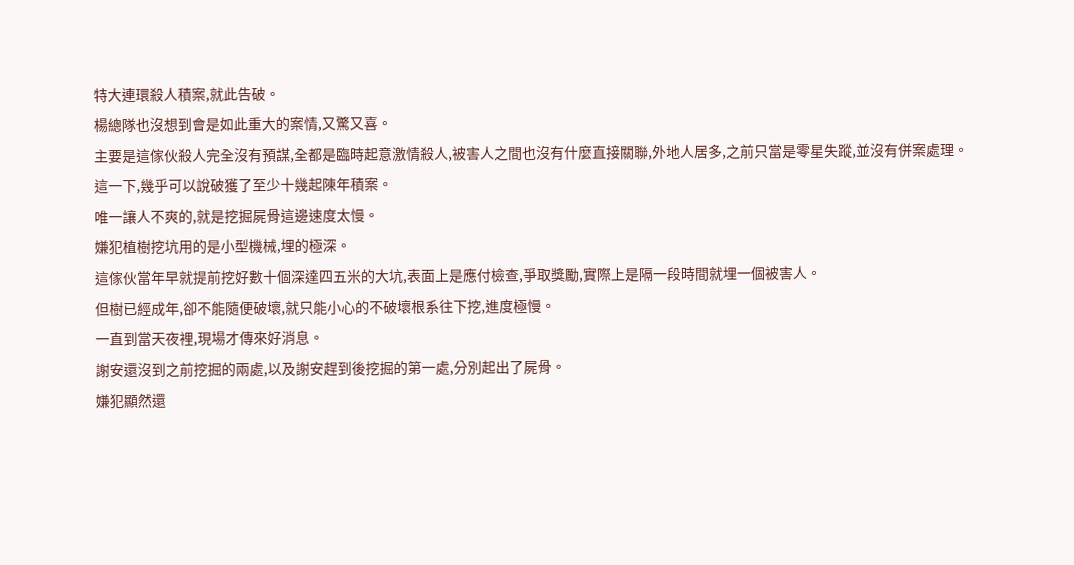特大連環殺人積案,就此告破。
楊總隊也沒想到會是如此重大的案情,又驚又喜。
主要是這傢伙殺人完全沒有預謀,全都是臨時起意激情殺人,被害人之間也沒有什麼直接關聯,外地人居多,之前只當是零星失蹤,並沒有併案處理。
這一下,幾乎可以說破獲了至少十幾起陳年積案。
唯一讓人不爽的,就是挖掘屍骨這邊速度太慢。
嫌犯植樹挖坑用的是小型機械,埋的極深。
這傢伙當年早就提前挖好數十個深達四五米的大坑,表面上是應付檢查,爭取獎勵,實際上是隔一段時間就埋一個被害人。
但樹已經成年,卻不能隨便破壞,就只能小心的不破壞根系往下挖,進度極慢。
一直到當天夜裡,現場才傳來好消息。
謝安還沒到之前挖掘的兩處,以及謝安趕到後挖掘的第一處,分別起出了屍骨。
嫌犯顯然還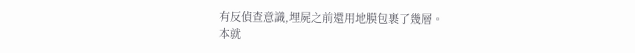有反偵查意識,埋屍之前還用地膜包裹了幾層。
本就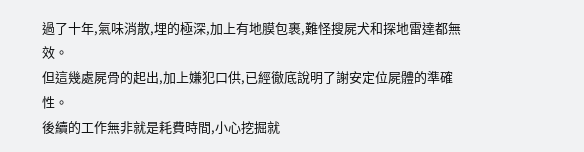過了十年,氣味消散,埋的極深,加上有地膜包裹,難怪搜屍犬和探地雷達都無效。
但這幾處屍骨的起出,加上嫌犯口供,已經徹底說明了謝安定位屍體的準確性。
後續的工作無非就是耗費時間,小心挖掘就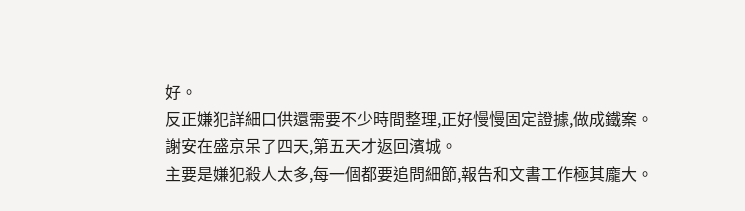好。
反正嫌犯詳細口供還需要不少時間整理,正好慢慢固定證據,做成鐵案。
謝安在盛京呆了四天,第五天才返回濱城。
主要是嫌犯殺人太多,每一個都要追問細節,報告和文書工作極其龐大。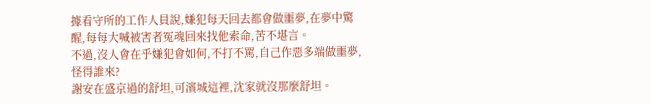據看守所的工作人員說,嫌犯每天回去都會做噩夢,在夢中驚醒,每每大喊被害者冤魂回來找他索命,苦不堪言。
不過,沒人會在乎嫌犯會如何,不打不罵,自己作惡多端做噩夢,怪得誰來?
謝安在盛京過的舒坦,可濱城這裡,沈家就沒那麼舒坦。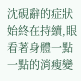沈硯辭的症狀始終在持續,眼看著身體一點一點的消瘦變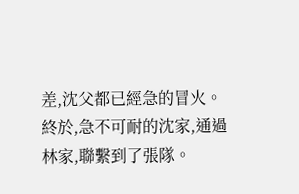差,沈父都已經急的冒火。
終於,急不可耐的沈家,通過林家,聯繫到了張隊。